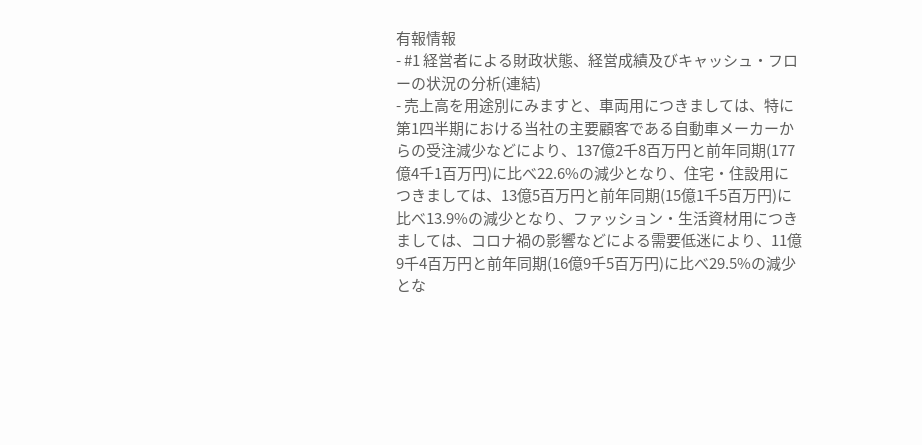有報情報
- #1 経営者による財政状態、経営成績及びキャッシュ・フローの状況の分析(連結)
- 売上高を用途別にみますと、車両用につきましては、特に第1四半期における当社の主要顧客である自動車メーカーからの受注減少などにより、137億2千8百万円と前年同期(177億4千1百万円)に比べ22.6%の減少となり、住宅・住設用につきましては、13億5百万円と前年同期(15億1千5百万円)に比べ13.9%の減少となり、ファッション・生活資材用につきましては、コロナ禍の影響などによる需要低迷により、11億9千4百万円と前年同期(16億9千5百万円)に比べ29.5%の減少とな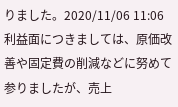りました。2020/11/06 11:06
利益面につきましては、原価改善や固定費の削減などに努めて参りましたが、売上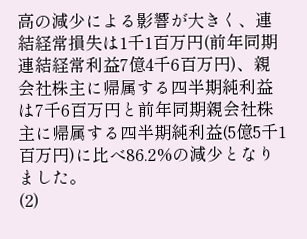高の減少による影響が大きく、連結経常損失は1千1百万円(前年同期連結経常利益7億4千6百万円)、親会社株主に帰属する四半期純利益は7千6百万円と前年同期親会社株主に帰属する四半期純利益(5億5千1百万円)に比べ86.2%の減少となりました。
(2)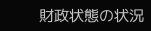財政状態の状況